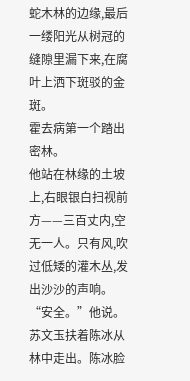蛇木林的边缘,最后一缕阳光从树冠的缝隙里漏下来,在腐叶上洒下斑驳的金斑。
霍去病第一个踏出密林。
他站在林缘的土坡上,右眼银白扫视前方——三百丈内,空无一人。只有风,吹过低矮的灌木丛,发出沙沙的声响。
“安全。”他说。
苏文玉扶着陈冰从林中走出。陈冰脸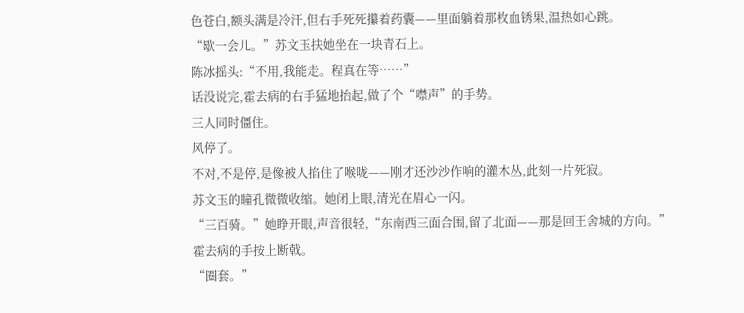色苍白,额头满是冷汗,但右手死死攥着药囊——里面躺着那枚血锈果,温热如心跳。
“歇一会儿。”苏文玉扶她坐在一块青石上。
陈冰摇头:“不用,我能走。程真在等……”
话没说完,霍去病的右手猛地抬起,做了个“噤声”的手势。
三人同时僵住。
风停了。
不对,不是停,是像被人掐住了喉咙——刚才还沙沙作响的灌木丛,此刻一片死寂。
苏文玉的瞳孔微微收缩。她闭上眼,清光在眉心一闪。
“三百骑。”她睁开眼,声音很轻,“东南西三面合围,留了北面——那是回王舍城的方向。”
霍去病的手按上断戟。
“圈套。”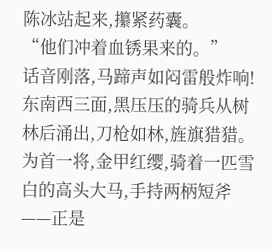陈冰站起来,攥紧药囊。
“他们冲着血锈果来的。”
话音刚落,马蹄声如闷雷般炸响!
东南西三面,黑压压的骑兵从树林后涌出,刀枪如林,旌旗猎猎。为首一将,金甲红缨,骑着一匹雪白的高头大马,手持两柄短斧——正是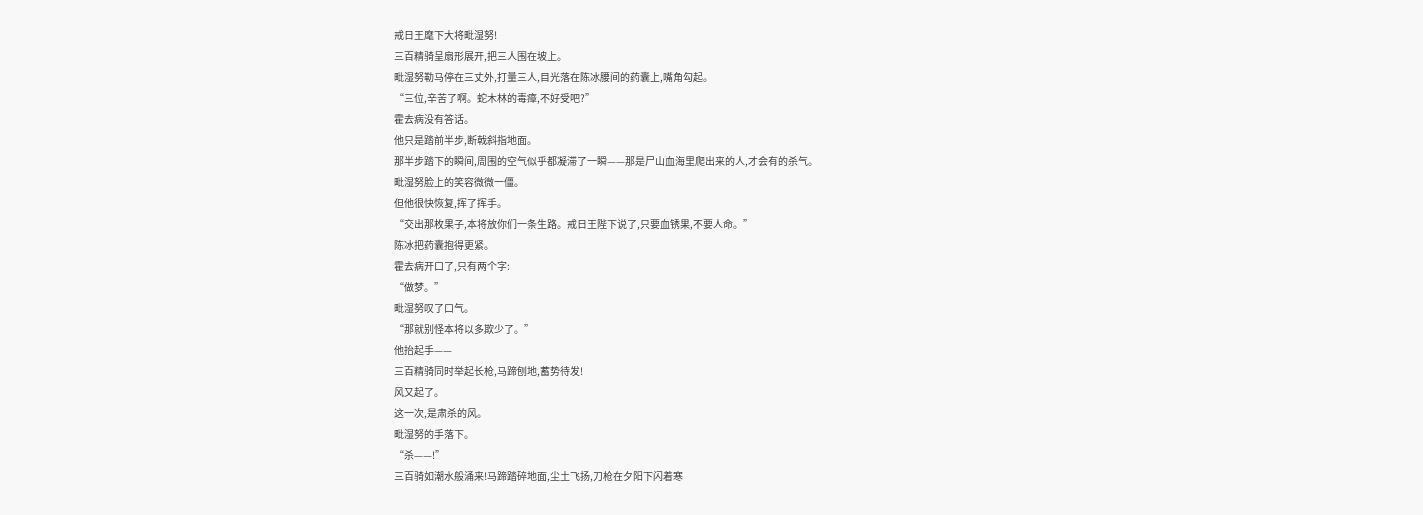戒日王麾下大将毗湿努!
三百精骑呈扇形展开,把三人围在坡上。
毗湿努勒马停在三丈外,打量三人,目光落在陈冰腰间的药囊上,嘴角勾起。
“三位,辛苦了啊。蛇木林的毒瘴,不好受吧?”
霍去病没有答话。
他只是踏前半步,断戟斜指地面。
那半步踏下的瞬间,周围的空气似乎都凝滞了一瞬——那是尸山血海里爬出来的人,才会有的杀气。
毗湿努脸上的笑容微微一僵。
但他很快恢复,挥了挥手。
“交出那枚果子,本将放你们一条生路。戒日王陛下说了,只要血锈果,不要人命。”
陈冰把药囊抱得更紧。
霍去病开口了,只有两个字:
“做梦。”
毗湿努叹了口气。
“那就别怪本将以多欺少了。”
他抬起手——
三百精骑同时举起长枪,马蹄刨地,蓄势待发!
风又起了。
这一次,是肃杀的风。
毗湿努的手落下。
“杀——!”
三百骑如潮水般涌来!马蹄踏碎地面,尘土飞扬,刀枪在夕阳下闪着寒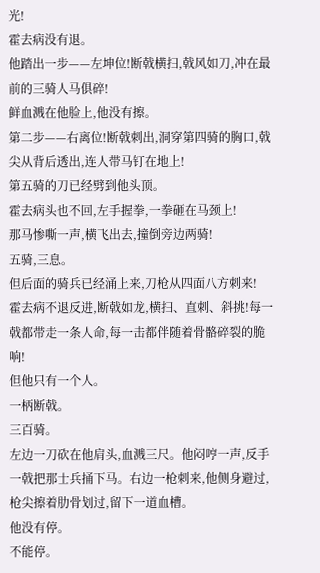光!
霍去病没有退。
他踏出一步——左坤位!断戟横扫,戟风如刀,冲在最前的三骑人马俱碎!
鲜血溅在他脸上,他没有擦。
第二步——右离位!断戟刺出,洞穿第四骑的胸口,戟尖从背后透出,连人带马钉在地上!
第五骑的刀已经劈到他头顶。
霍去病头也不回,左手握拳,一拳砸在马颈上!
那马惨嘶一声,横飞出去,撞倒旁边两骑!
五骑,三息。
但后面的骑兵已经涌上来,刀枪从四面八方刺来!
霍去病不退反进,断戟如龙,横扫、直刺、斜挑!每一戟都带走一条人命,每一击都伴随着骨骼碎裂的脆响!
但他只有一个人。
一柄断戟。
三百骑。
左边一刀砍在他肩头,血溅三尺。他闷哼一声,反手一戟把那士兵捅下马。右边一枪刺来,他侧身避过,枪尖擦着肋骨划过,留下一道血槽。
他没有停。
不能停。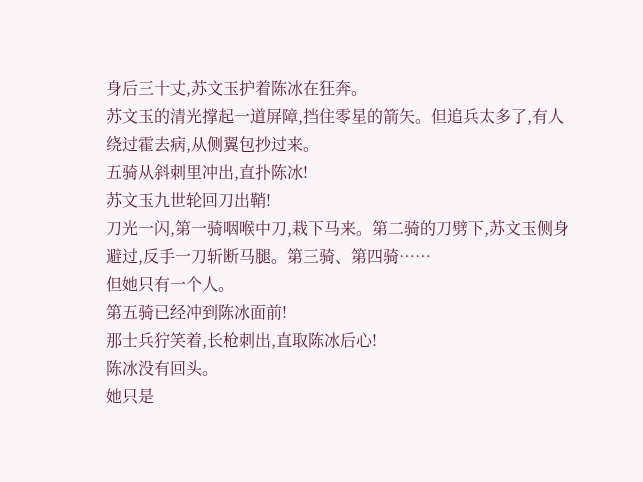身后三十丈,苏文玉护着陈冰在狂奔。
苏文玉的清光撑起一道屏障,挡住零星的箭矢。但追兵太多了,有人绕过霍去病,从侧翼包抄过来。
五骑从斜刺里冲出,直扑陈冰!
苏文玉九世轮回刀出鞘!
刀光一闪,第一骑咽喉中刀,栽下马来。第二骑的刀劈下,苏文玉侧身避过,反手一刀斩断马腿。第三骑、第四骑……
但她只有一个人。
第五骑已经冲到陈冰面前!
那士兵狞笑着,长枪刺出,直取陈冰后心!
陈冰没有回头。
她只是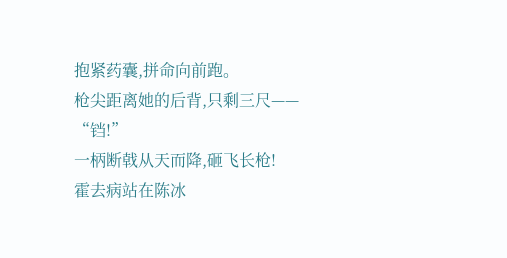抱紧药囊,拼命向前跑。
枪尖距离她的后背,只剩三尺——
“铛!”
一柄断戟从天而降,砸飞长枪!
霍去病站在陈冰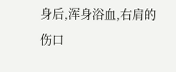身后,浑身浴血,右肩的伤口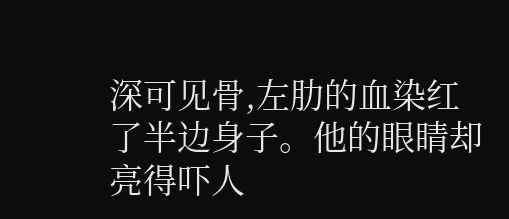深可见骨,左肋的血染红了半边身子。他的眼睛却亮得吓人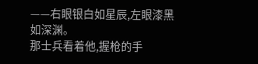——右眼银白如星辰,左眼漆黑如深渊。
那士兵看着他,握枪的手